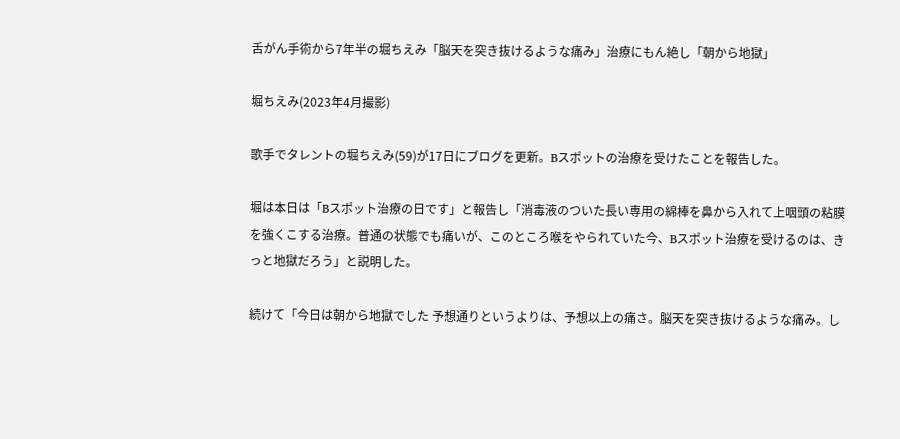舌がん手術から7年半の堀ちえみ「脳天を突き抜けるような痛み」治療にもん絶し「朝から地獄」

堀ちえみ(2023年4月撮影)

歌手でタレントの堀ちえみ(59)が17日にブログを更新。Bスポットの治療を受けたことを報告した。

堀は本日は「Bスポット治療の日です」と報告し「消毒液のついた長い専用の綿棒を鼻から入れて上咽頭の粘膜を強くこする治療。普通の状態でも痛いが、このところ喉をやられていた今、Bスポット治療を受けるのは、きっと地獄だろう」と説明した。

続けて「今日は朝から地獄でした 予想通りというよりは、予想以上の痛さ。脳天を突き抜けるような痛み。し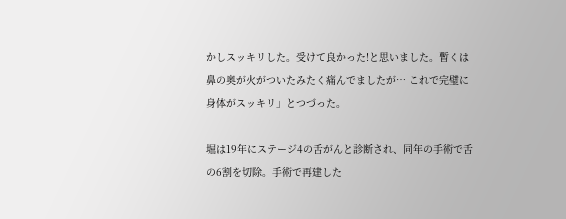かしスッキリした。受けて良かった!と思いました。暫くは鼻の奥が火がついたみたく痛んでましたが… これで完璧に身体がスッキリ」とつづった。

堀は19年にステージ4の舌がんと診断され、同年の手術で舌の6割を切除。手術で再建した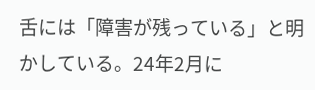舌には「障害が残っている」と明かしている。24年2月に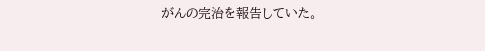がんの完治を報告していた。